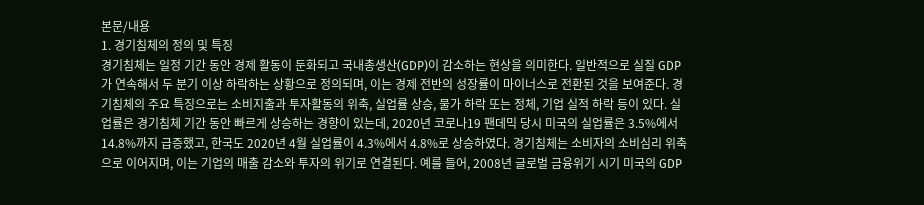본문/내용
1. 경기침체의 정의 및 특징
경기침체는 일정 기간 동안 경제 활동이 둔화되고 국내총생산(GDP)이 감소하는 현상을 의미한다. 일반적으로 실질 GDP가 연속해서 두 분기 이상 하락하는 상황으로 정의되며, 이는 경제 전반의 성장률이 마이너스로 전환된 것을 보여준다. 경기침체의 주요 특징으로는 소비지출과 투자활동의 위축, 실업률 상승, 물가 하락 또는 정체, 기업 실적 하락 등이 있다. 실업률은 경기침체 기간 동안 빠르게 상승하는 경향이 있는데, 2020년 코로나19 팬데믹 당시 미국의 실업률은 3.5%에서 14.8%까지 급증했고, 한국도 2020년 4월 실업률이 4.3%에서 4.8%로 상승하였다. 경기침체는 소비자의 소비심리 위축으로 이어지며, 이는 기업의 매출 감소와 투자의 위기로 연결된다. 예를 들어, 2008년 글로벌 금융위기 시기 미국의 GDP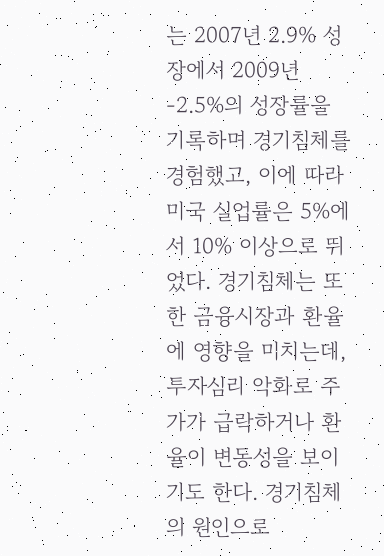는 2007년 2.9% 성장에서 2009년 -2.5%의 성장률을 기록하며 경기침체를 경험했고, 이에 따라 미국 실업률은 5%에서 10% 이상으로 뛰었다. 경기침체는 또한 금융시장과 환율에 영향을 미치는데, 투자심리 악화로 주가가 급락하거나 환율이 변동성을 보이기도 한다. 경기침체의 원인으로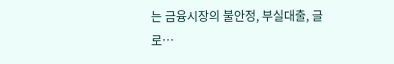는 금융시장의 불안정, 부실대출, 글로…